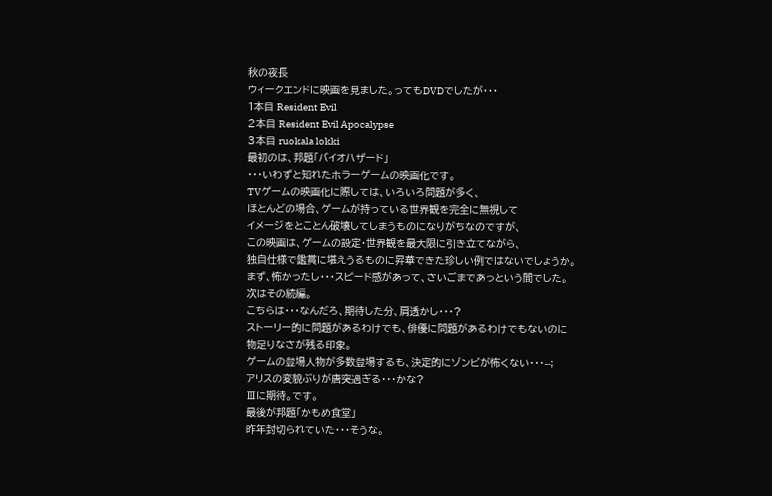秋の夜長
ウィークエンドに映画を見ました。ってもDVDでしたが・・・
1本目 Resident Evil
2本目 Resident Evil Apocalypse
3本目 ruokala lokki
最初のは、邦題「バイオハザード」
・・・いわずと知れたホラーゲームの映画化です。
TVゲームの映画化に際しては、いろいろ問題が多く、
ほとんどの場合、ゲームが持っている世界観を完全に無視して
イメージをとことん破壊してしまうものになりがちなのですが、
この映画は、ゲームの設定・世界観を最大限に引き立てながら、
独自仕様で鑑賞に堪えうるものに昇華できた珍しい例ではないでしょうか。
まず、怖かったし・・・スピード感があって、さいごまであっという間でした。
次はその続編。
こちらは・・・なんだろ、期待した分、肩透かし・・・?
ストーリー的に問題があるわけでも、俳優に問題があるわけでもないのに
物足りなさが残る印象。
ゲームの登場人物が多数登場するも、決定的にゾンビが怖くない・・・--;
アリスの変貌ぶりが唐突過ぎる・・・かな?
Ⅲに期待。です。
最後が邦題「かもめ食堂」
昨年封切られていた・・・そうな。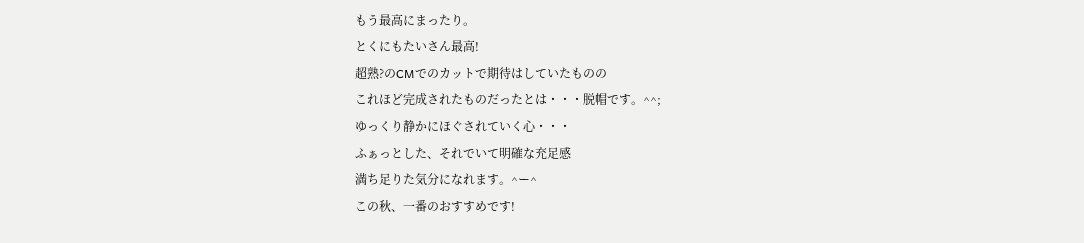もう最高にまったり。
とくにもたいさん最高!
超熟?のCMでのカットで期待はしていたものの
これほど完成されたものだったとは・・・脱帽です。^^;
ゆっくり静かにほぐされていく心・・・
ふぁっとした、それでいて明確な充足感
満ち足りた気分になれます。^ー^
この秋、一番のおすすめです!